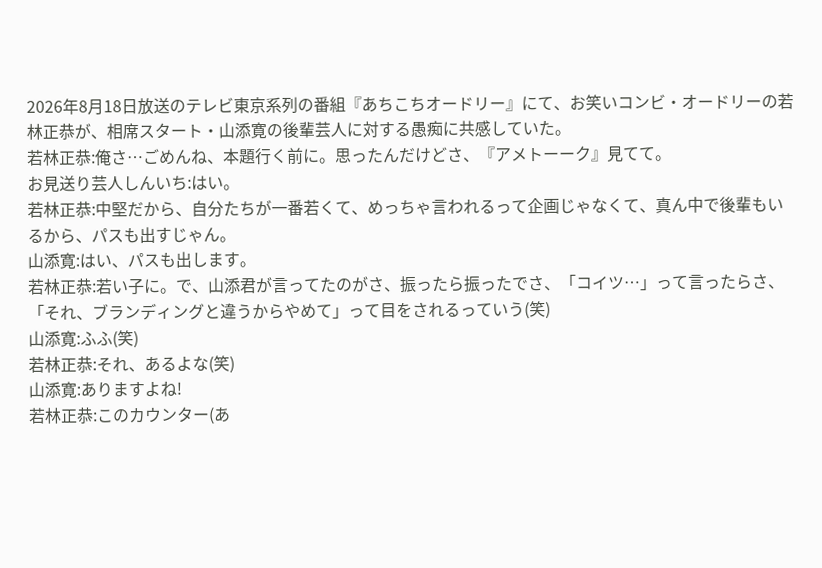2026年8月18日放送のテレビ東京系列の番組『あちこちオードリー』にて、お笑いコンビ・オードリーの若林正恭が、相席スタート・山添寛の後輩芸人に対する愚痴に共感していた。
若林正恭:俺さ…ごめんね、本題行く前に。思ったんだけどさ、『アメトーーク』見てて。
お見送り芸人しんいち:はい。
若林正恭:中堅だから、自分たちが一番若くて、めっちゃ言われるって企画じゃなくて、真ん中で後輩もいるから、パスも出すじゃん。
山添寛:はい、パスも出します。
若林正恭:若い子に。で、山添君が言ってたのがさ、振ったら振ったでさ、「コイツ…」って言ったらさ、「それ、ブランディングと違うからやめて」って目をされるっていう(笑)
山添寛:ふふ(笑)
若林正恭:それ、あるよな(笑)
山添寛:ありますよね!
若林正恭:このカウンター(あ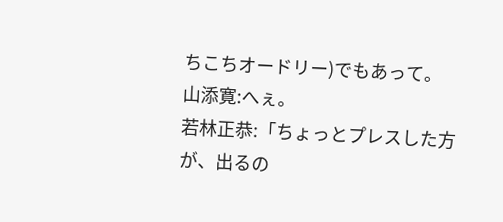ちこちオードリー)でもあって。
山添寛:へぇ。
若林正恭:「ちょっとプレスした方が、出るの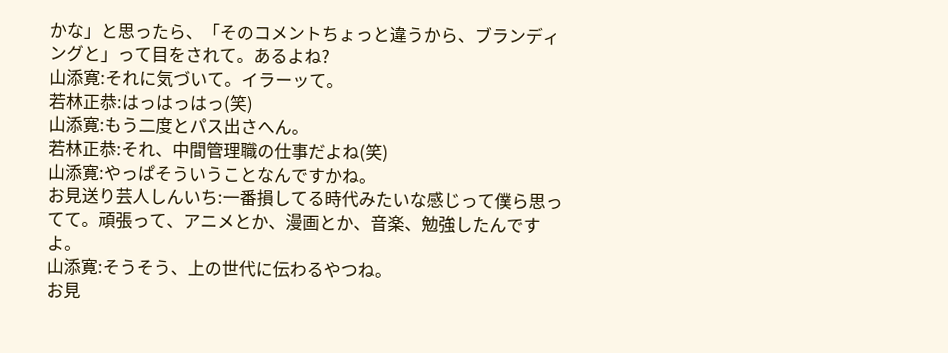かな」と思ったら、「そのコメントちょっと違うから、ブランディングと」って目をされて。あるよね?
山添寛:それに気づいて。イラーッて。
若林正恭:はっはっはっ(笑)
山添寛:もう二度とパス出さへん。
若林正恭:それ、中間管理職の仕事だよね(笑)
山添寛:やっぱそういうことなんですかね。
お見送り芸人しんいち:一番損してる時代みたいな感じって僕ら思ってて。頑張って、アニメとか、漫画とか、音楽、勉強したんですよ。
山添寛:そうそう、上の世代に伝わるやつね。
お見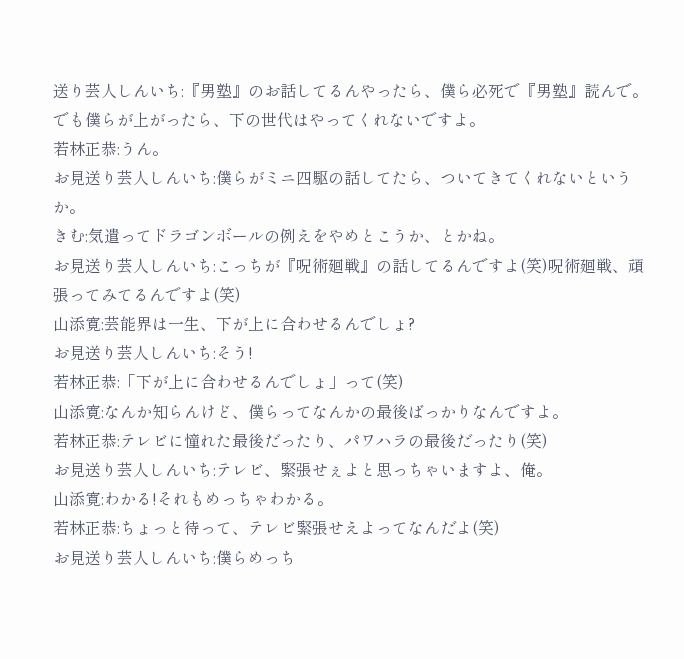送り芸人しんいち:『男塾』のお話してるんやったら、僕ら必死で『男塾』読んで。でも僕らが上がったら、下の世代はやってくれないですよ。
若林正恭:うん。
お見送り芸人しんいち:僕らがミニ四駆の話してたら、ついてきてくれないというか。
きむ:気遣ってドラゴンボールの例えをやめとこうか、とかね。
お見送り芸人しんいち:こっちが『呪術廻戦』の話してるんですよ(笑)呪術廻戦、頑張ってみてるんですよ(笑)
山添寛:芸能界は一生、下が上に合わせるんでしょ?
お見送り芸人しんいち:そう!
若林正恭:「下が上に合わせるんでしょ」って(笑)
山添寛:なんか知らんけど、僕らってなんかの最後ばっかりなんですよ。
若林正恭:テレビに憧れた最後だったり、パワハラの最後だったり(笑)
お見送り芸人しんいち:テレビ、緊張せぇよと思っちゃいますよ、俺。
山添寛:わかる!それもめっちゃわかる。
若林正恭:ちょっと待って、テレビ緊張せえよってなんだよ(笑)
お見送り芸人しんいち:僕らめっち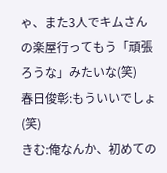ゃ、また3人でキムさんの楽屋行ってもう「頑張ろうな」みたいな(笑)
春日俊彰:もういいでしょ(笑)
きむ:俺なんか、初めての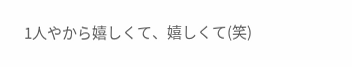1人やから嬉しくて、嬉しくて(笑)